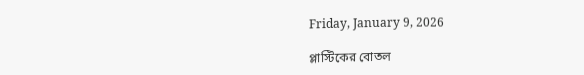Friday, January 9, 2026

প্লাস্টিকের বোতল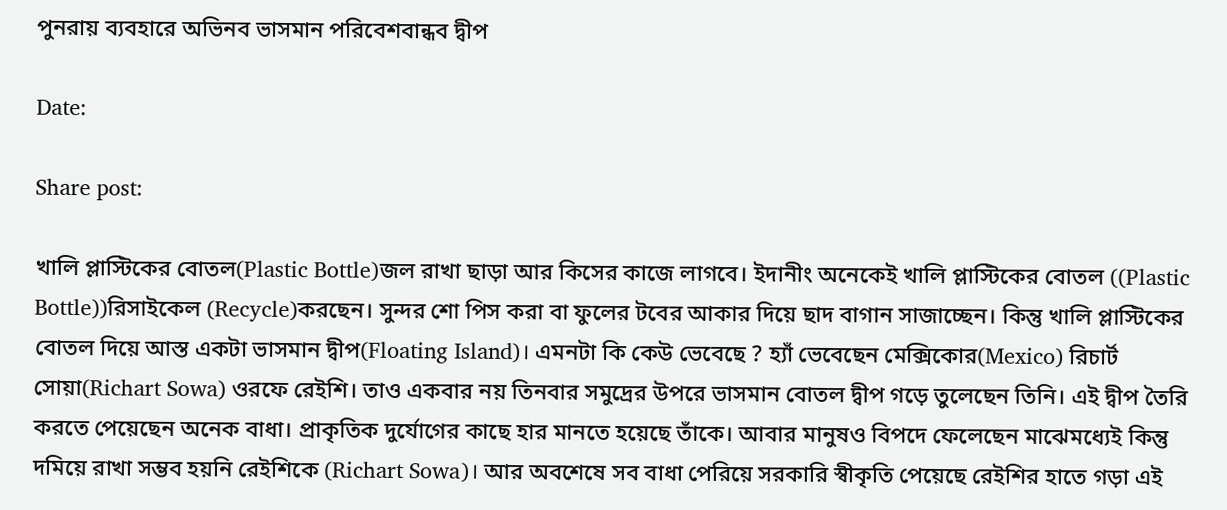পুনরায় ব্যবহারে অভিনব ভাসমান পরিবেশবান্ধব দ্বীপ

Date:

Share post:

খালি প্লাস্টিকের বোতল(Plastic Bottle)জল রাখা ছাড়া আর কিসের কাজে লাগবে। ইদানীং অনেকেই খালি প্লাস্টিকের বোতল ((Plastic Bottle))রিসাইকেল (Recycle)করছেন। সুন্দর শো পিস করা বা ফুলের টবের আকার দিয়ে ছাদ বাগান সাজাচ্ছেন। কিন্তু খালি প্লাস্টিকের বোতল দিয়ে আস্ত একটা ভাসমান দ্বীপ(Floating Island)। এমনটা কি কেউ ভেবেছে ? হ্যাঁ ভেবেছেন মেক্সিকোর(Mexico) রিচার্ট সোয়া(Richart Sowa) ওরফে রেইশি। তাও একবার নয় তিনবার সমুদ্রের উপরে ভাসমান বোতল দ্বীপ গড়ে তুলেছেন তিনি। এই দ্বীপ তৈরি করতে পেয়েছেন অনেক বাধা। প্রাকৃতিক দুর্যোগের কাছে হার মানতে হয়েছে তাঁকে। আবার মানুষও বিপদে ফেলেছেন মাঝেমধ্যেই কিন্তু দমিয়ে রাখা সম্ভব হয়নি রেইশিকে (Richart Sowa)। আর অবশেষে সব বাধা পেরিয়ে সরকারি স্বীকৃতি পেয়েছে রেইশির হাতে গড়া এই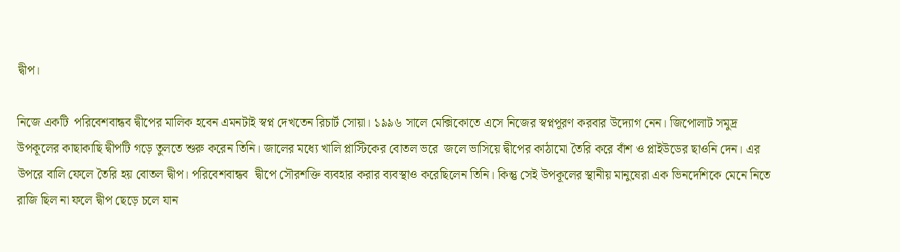দ্বীপ।

নিজে একটি  পরিবেশবান্ধব দ্বীপের মালিক হবেন এমনটাই স্বপ্ন দেখতেন রিচার্ট সোয়া। ১৯৯৬ সালে মেক্সিকোতে এসে নিজের স্বপ্নপূরণ করবার উদ্যোগ নেন। জিপোলাট সমুদ্র উপকূলের কাছাকাছি দ্বীপটি গড়ে তুলতে শুরু করেন তিনি। জালের মধ্যে খালি প্লাস্টিকের বোতল ভরে  জলে ভাসিয়ে দ্বীপের কাঠামো তৈরি করে বাঁশ ও প্লাইউডের ছাওনি দেন। এর উপরে বালি ফেলে তৈরি হয় বোতল দ্বীপ। পরিবেশবান্ধব  দ্বীপে সৌরশক্তি ব্যবহার করার ব্যবস্থাও করেছিলেন তিনি। কিন্তু সেই উপকূলের স্থানীয় মানুষেরা এক ভিনদেশিকে মেনে নিতে রাজি ছিল না ফলে দ্বীপ ছেড়ে চলে যান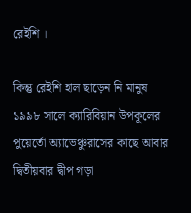রেইশি ।

কিন্তু রেইশি হাল ছাড়েন নি মানুষ  ১৯৯৮ সালে ক্যারিবিয়ান উপকূলের পুয়ের্তো অ্যাভেঞ্চুরাসের কাছে আবার দ্বিতীয়বার দ্বীপ গড়া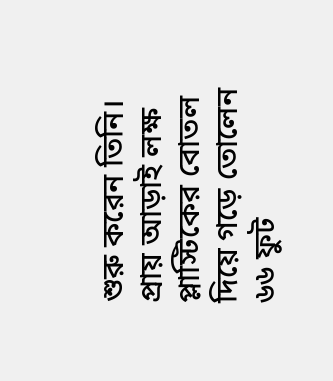শুরু করেন তিনি। প্রায় আড়াই লক্ষ প্লাস্টিকের বোতল দিয়ে গড়ে তোলেন ৬৬ ফুট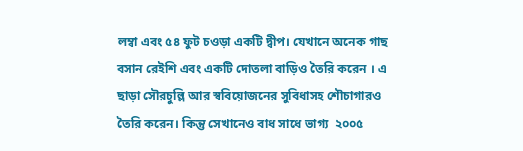লম্বা এবং ৫৪ ফুট চওড়া একটি দ্বীপ। যেখানে অনেক গাছ বসান রেইশি এবং একটি দোতলা বাড়িও তৈরি করেন । এ ছাড়া সৌরচুল্লি আর স্ববিয়োজনের সুবিধাসহ শৌচাগারও তৈরি করেন। কিন্তু সেখানেও বাধ সাধে ভাগ্য  ২০০৫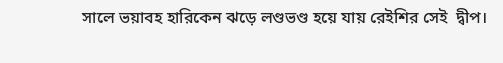সালে ভয়াবহ হারিকেন ঝড়ে লণ্ডভণ্ড হয়ে যায় রেইশির সেই  দ্বীপ।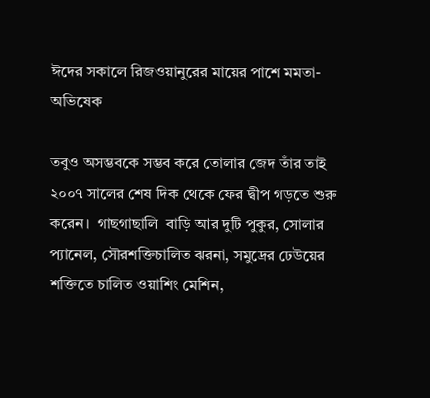ঈদের সকালে রিজওয়ানুরের মায়ের পাশে মমতা-অভিষেক

তবুও অসম্ভবকে সম্ভব করে তোলার জেদ তাঁর তাই  ২০০৭ সালের শেষ দিক থেকে ফের দ্বীপ গড়তে শুরু করেন।  গাছগাছালি  বাড়ি আর দুটি পুকুর, সোলার প্যানেল, সৌরশক্তিচালিত ঝরনা, সমুদ্রের ঢেউয়ের শক্তিতে চালিত ওয়াশিং মেশিন,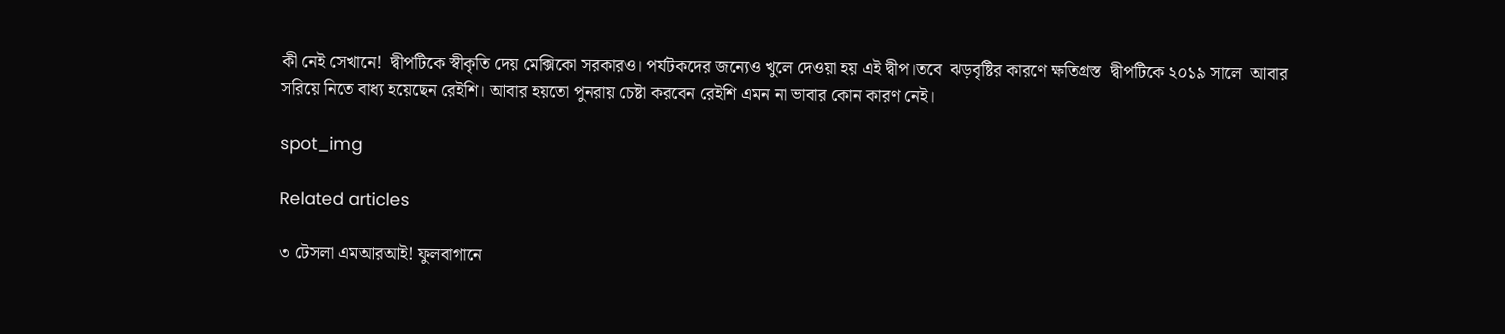কী নেই সেখানে!  দ্বীপটিকে স্বীকৃতি দেয় মেক্সিকো সরকারও। পর্যটকদের জন্যেও খুলে দেওয়া হয় এই দ্বীপ।তবে  ঝড়বৃষ্টির কারণে ক্ষতিগ্রস্ত  দ্বীপটিকে ২০১৯ সালে  আবার সরিয়ে নিতে বাধ্য হয়েছেন রেইশি। আবার হয়তো পুনরায় চেষ্টা করবেন রেইশি এমন না ভাবার কোন কারণ নেই।

spot_img

Related articles

৩ টেসলা এমআরআই! ফুলবাগানে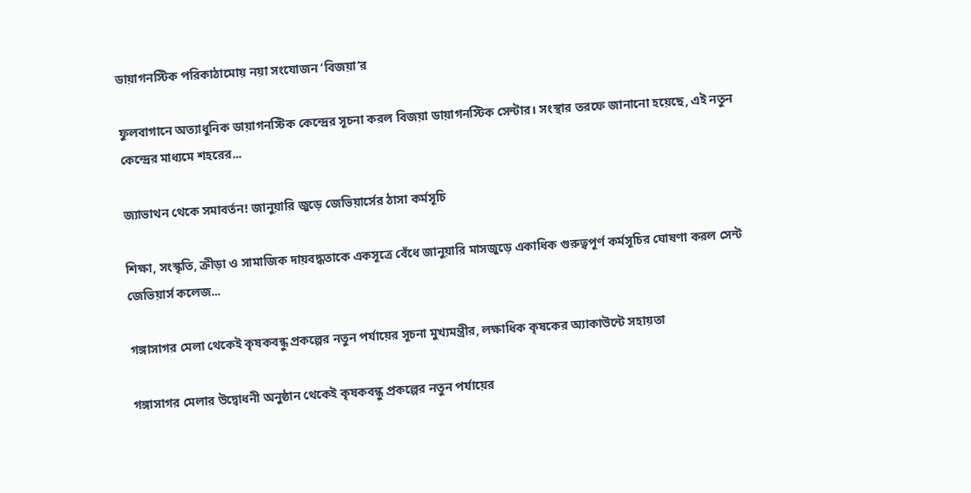ডায়াগনস্টিক পরিকাঠামোয় নয়া সংযোজন ‘বিজয়া’র

ফুলবাগানে অত্যাধুনিক ডায়াগনস্টিক কেন্দ্রের সূচনা করল বিজয়া ডায়াগনস্টিক সেন্টার। সংস্থার তরফে জানানো হয়েছে, এই নতুন কেন্দ্রের মাধ্যমে শহরের...

জ্যাভাথন থেকে সমাবর্তন! জানুয়ারি জুড়ে জেভিয়ার্সের ঠাসা কর্মসূচি

শিক্ষা, সংস্কৃতি, ক্রীড়া ও সামাজিক দায়বদ্ধতাকে একসূত্রে বেঁধে জানুয়ারি মাসজুড়ে একাধিক গুরুত্বপূর্ণ কর্মসূচির ঘোষণা করল সেন্ট জেভিয়ার্স কলেজ...

গঙ্গাসাগর মেলা থেকেই কৃষকবন্ধু প্রকল্পের নতুন পর্যায়ের সূচনা মুখ্যমন্ত্রীর, লক্ষাধিক কৃষকের অ্যাকাউন্টে সহায়তা

গঙ্গাসাগর মেলার উদ্বোধনী অনুষ্ঠান থেকেই কৃষকবন্ধু প্রকল্পের নতুন পর্যায়ের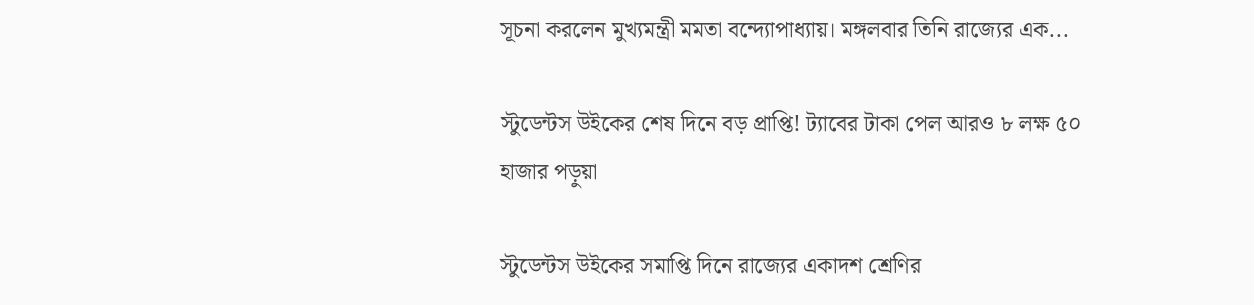সূচনা করলেন মুখ্যমন্ত্রী মমতা বন্দ্যোপাধ্যায়। মঙ্গলবার তিনি রাজ্যের এক...

স্টুডেন্টস উইকের শেষ দিনে বড় প্রাপ্তি! ট্যাবের টাকা পেল আরও ৮ লক্ষ ৫০ হাজার পড়ুয়া

স্টুডেন্টস উইকের সমাপ্তি দিনে রাজ্যের একাদশ শ্রেণির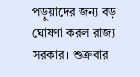পড়ুয়াদের জন্য বড় ঘোষণা করল রাজ্য সরকার। শুক্রবার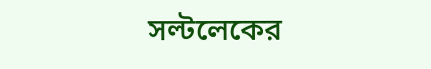সল্টলেকের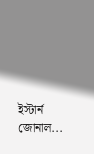ইস্টার্ন জোনাল...